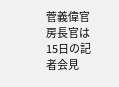菅義偉官房長官は15日の記者会見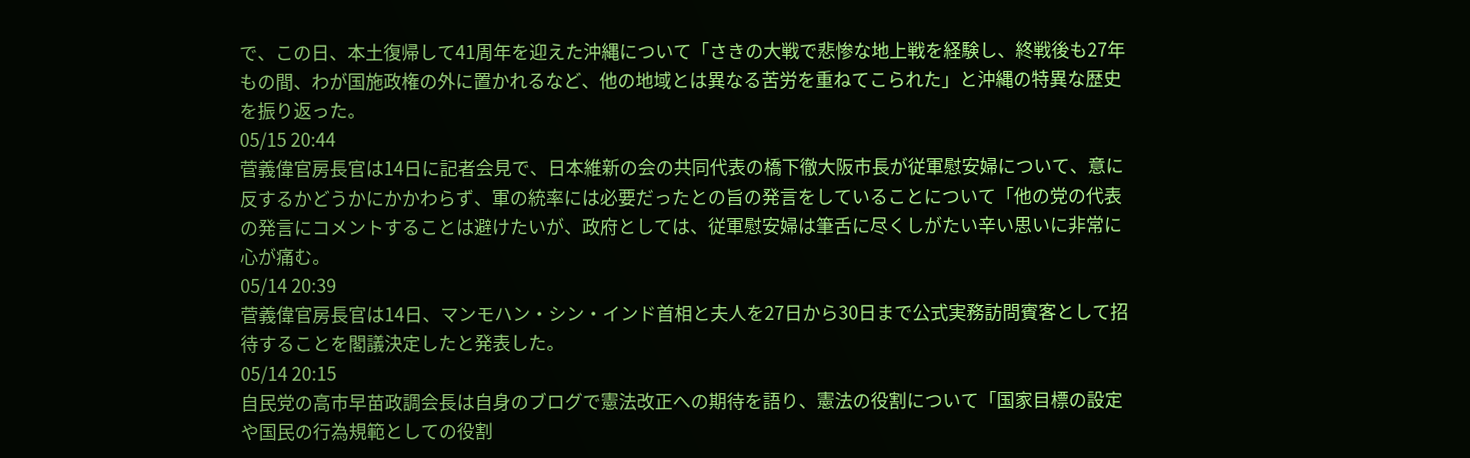で、この日、本土復帰して41周年を迎えた沖縄について「さきの大戦で悲惨な地上戦を経験し、終戦後も27年もの間、わが国施政権の外に置かれるなど、他の地域とは異なる苦労を重ねてこられた」と沖縄の特異な歴史を振り返った。
05/15 20:44
菅義偉官房長官は14日に記者会見で、日本維新の会の共同代表の橋下徹大阪市長が従軍慰安婦について、意に反するかどうかにかかわらず、軍の統率には必要だったとの旨の発言をしていることについて「他の党の代表の発言にコメントすることは避けたいが、政府としては、従軍慰安婦は筆舌に尽くしがたい辛い思いに非常に心が痛む。
05/14 20:39
菅義偉官房長官は14日、マンモハン・シン・インド首相と夫人を27日から30日まで公式実務訪問賓客として招待することを閣議決定したと発表した。
05/14 20:15
自民党の高市早苗政調会長は自身のブログで憲法改正への期待を語り、憲法の役割について「国家目標の設定や国民の行為規範としての役割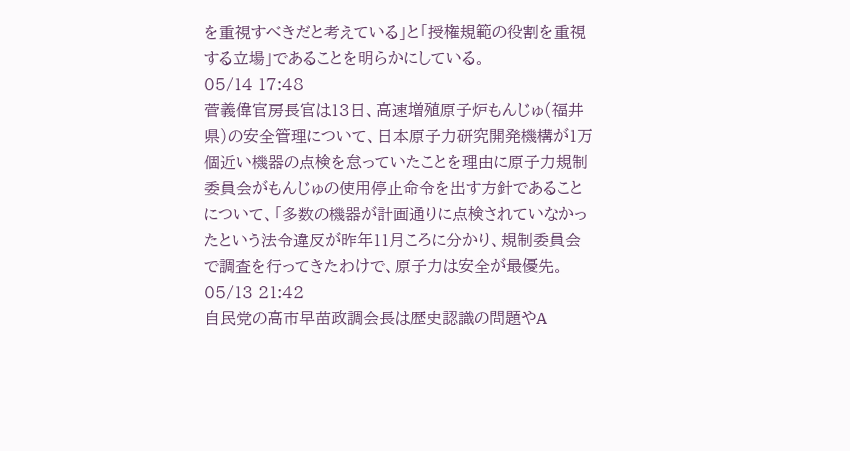を重視すべきだと考えている」と「授権規範の役割を重視する立場」であることを明らかにしている。
05/14 17:48
菅義偉官房長官は13日、高速増殖原子炉もんじゅ(福井県)の安全管理について、日本原子力研究開発機構が1万個近い機器の点検を怠っていたことを理由に原子力規制委員会がもんじゅの使用停止命令を出す方針であることについて、「多数の機器が計画通りに点検されていなかったという法令違反が昨年11月ころに分かり、規制委員会で調査を行ってきたわけで、原子力は安全が最優先。
05/13 21:42
自民党の高市早苗政調会長は歴史認識の問題やA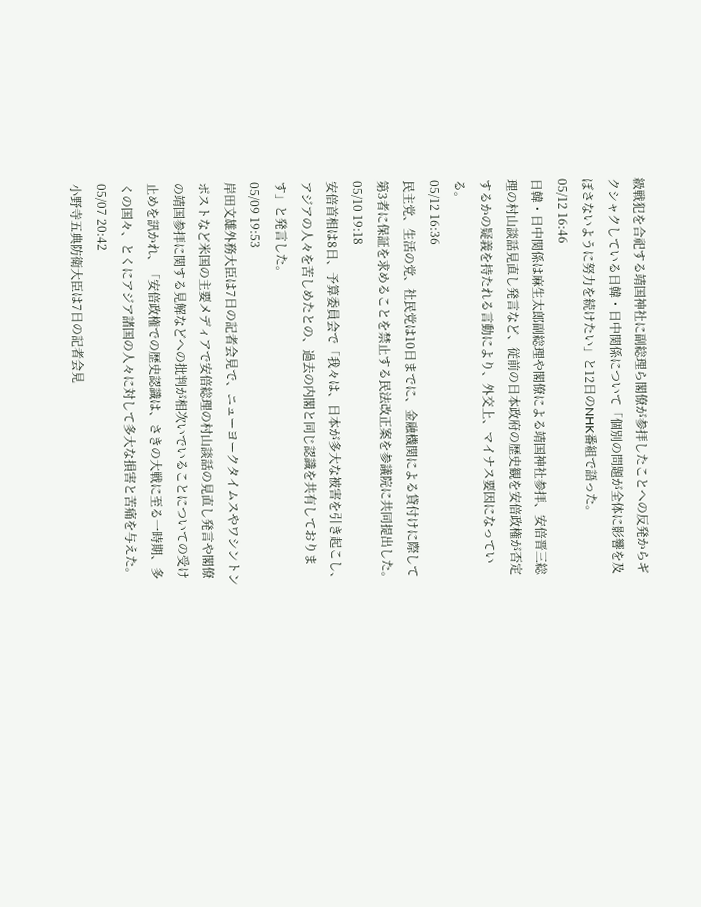級戦犯を合祀する靖国神社に副総理ら閣僚が参拝したことへの反発からギクシャクしている日韓・日中関係について「個別の問題が全体に影響を及ぼさないように努力を続けたい」と12日のNHK番組で語った。
05/12 16:46
日韓・日中関係は麻生太郎副総理や閣僚による靖国神社参拝、安倍晋三総理の村山談話見直し発言など、従前の日本政府の歴史観を安倍政権が否定するかの疑義を持たれる言動により、外交上、マイナス要因になっている。
05/12 16:36
民主党、生活の党、社民党は10日までに、金融機関による貸付けに際して第3者に保証を求めることを禁止する民法改正案を参議院に共同提出した。
05/10 19:18
安倍首相は8日、予算委員会で「我々は、日本が多大な被害を引き起こし、アジアの人々を苦しめたとの、過去の内閣と同じ認識を共有しております」と発言した。
05/09 19:53
岸田文雄外務大臣は7日の記者会見で、ニューヨークタイムスやワシントンポストなど米国の主要メディアで安倍総理の村山談話の見直し発言や閣僚の靖国参拝に関する見解などへの批判が相次いでいることについての受け止めを訊かれ、「安倍政権での歴史認識は、さきの大戦に至る一時期、多くの国々、とくにアジア諸国の人々に対して多大な損害と苦痛を与えた。
05/07 20:42
小野寺五典防衛大臣は7日の記者会見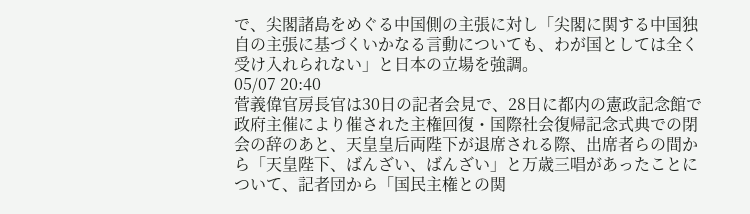で、尖閣諸島をめぐる中国側の主張に対し「尖閣に関する中国独自の主張に基づくいかなる言動についても、わが国としては全く受け入れられない」と日本の立場を強調。
05/07 20:40
菅義偉官房長官は30日の記者会見で、28日に都内の憲政記念館で政府主催により催された主権回復・国際社会復帰記念式典での閉会の辞のあと、天皇皇后両陛下が退席される際、出席者らの間から「天皇陛下、ばんざい、ばんざい」と万歳三唱があったことについて、記者団から「国民主権との関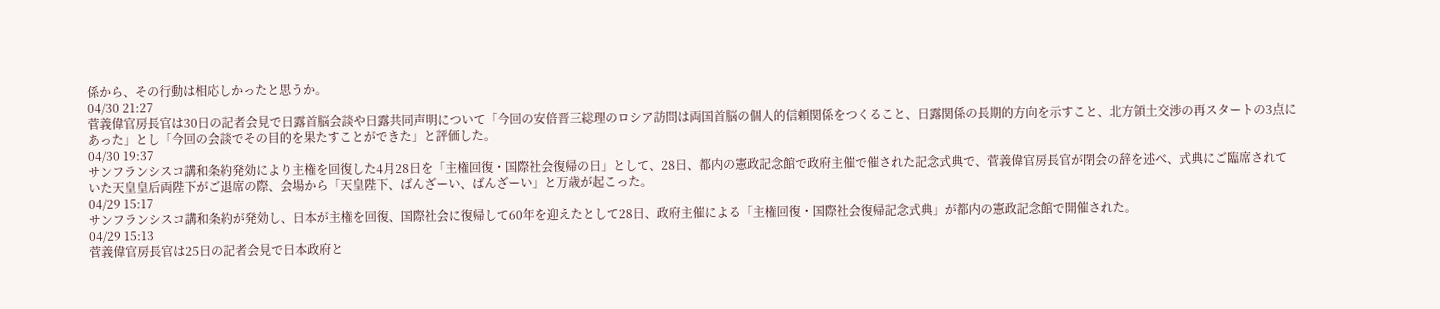係から、その行動は相応しかったと思うか。
04/30 21:27
菅義偉官房長官は30日の記者会見で日露首脳会談や日露共同声明について「今回の安倍晋三総理のロシア訪問は両国首脳の個人的信頼関係をつくること、日露関係の長期的方向を示すこと、北方領土交渉の再スタートの3点にあった」とし「今回の会談でその目的を果たすことができた」と評価した。
04/30 19:37
サンフランシスコ講和条約発効により主権を回復した4月28日を「主権回復・国際社会復帰の日」として、28日、都内の憲政記念館で政府主催で催された記念式典で、菅義偉官房長官が閉会の辞を述べ、式典にご臨席されていた天皇皇后両陛下がご退席の際、会場から「天皇陛下、ばんざーい、ばんざーい」と万歳が起こった。
04/29 15:17
サンフランシスコ講和条約が発効し、日本が主権を回復、国際社会に復帰して60年を迎えたとして28日、政府主催による「主権回復・国際社会復帰記念式典」が都内の憲政記念館で開催された。
04/29 15:13
菅義偉官房長官は25日の記者会見で日本政府と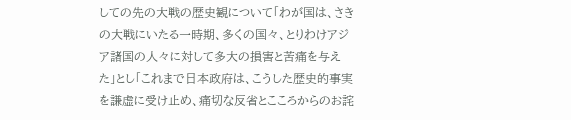しての先の大戦の歴史観について「わが国は、さきの大戦にいたる一時期、多くの国々、とりわけアジア諸国の人々に対して多大の損害と苦痛を与えた」とし「これまで日本政府は、こうした歴史的事実を謙虚に受け止め、痛切な反省とこころからのお詫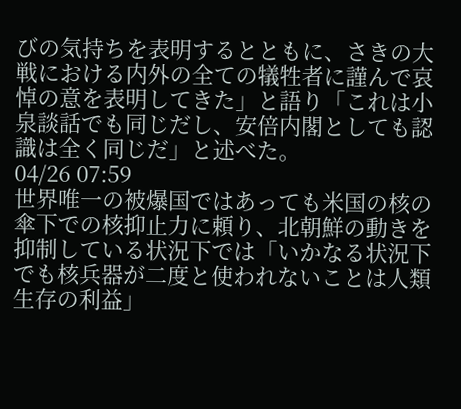びの気持ちを表明するとともに、さきの大戦における内外の全ての犠牲者に謹んで哀悼の意を表明してきた」と語り「これは小泉談話でも同じだし、安倍内閣としても認識は全く同じだ」と述べた。
04/26 07:59
世界唯一の被爆国ではあっても米国の核の傘下での核抑止力に頼り、北朝鮮の動きを抑制している状況下では「いかなる状況下でも核兵器が二度と使われないことは人類生存の利益」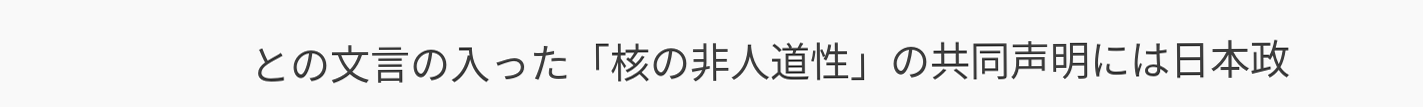との文言の入った「核の非人道性」の共同声明には日本政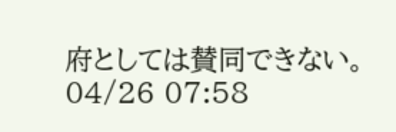府としては賛同できない。
04/26 07:58